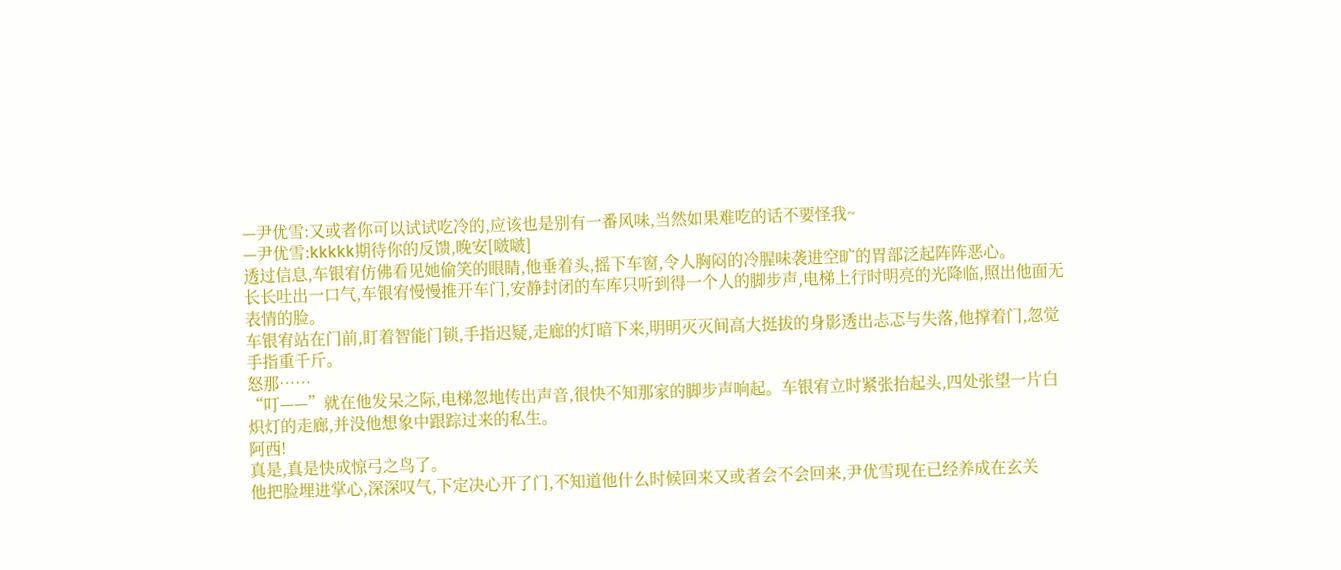—尹优雪:又或者你可以试试吃冷的,应该也是别有一番风味,当然如果难吃的话不要怪我~
—尹优雪:kkkkk期待你的反馈,晚安[啵啵]
透过信息,车银宥仿佛看见她偷笑的眼睛,他垂着头,摇下车窗,令人胸闷的冷腥味袭进空旷的胃部泛起阵阵恶心。
长长吐出一口气,车银宥慢慢推开车门,安静封闭的车库只听到得一个人的脚步声,电梯上行时明亮的光降临,照出他面无表情的脸。
车银宥站在门前,盯着智能门锁,手指迟疑,走廊的灯暗下来,明明灭灭间高大挺拔的身影透出忐忑与失落,他撑着门,忽觉手指重千斤。
怒那……
“叮——”就在他发呆之际,电梯忽地传出声音,很快不知那家的脚步声响起。车银宥立时紧张抬起头,四处张望一片白炽灯的走廊,并没他想象中跟踪过来的私生。
阿西!
真是,真是快成惊弓之鸟了。
他把脸埋进掌心,深深叹气,下定决心开了门,不知道他什么时候回来又或者会不会回来,尹优雪现在已经养成在玄关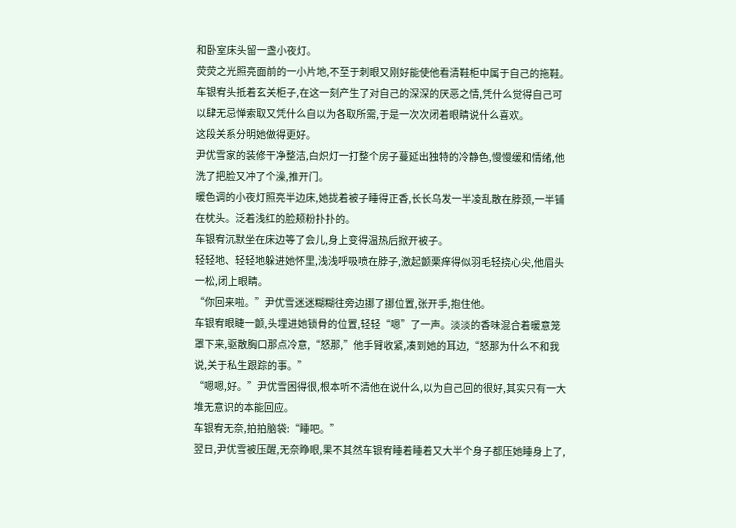和卧室床头留一盏小夜灯。
荧荧之光照亮面前的一小片地,不至于刺眼又刚好能使他看清鞋柜中属于自己的拖鞋。
车银宥头抵着玄关柜子,在这一刻产生了对自己的深深的厌恶之情,凭什么觉得自己可以肆无忌惮索取又凭什么自以为各取所需,于是一次次闭着眼睛说什么喜欢。
这段关系分明她做得更好。
尹优雪家的装修干净整洁,白炽灯一打整个房子蔓延出独特的冷静色,慢慢缓和情绪,他洗了把脸又冲了个澡,推开门。
暖色调的小夜灯照亮半边床,她拢着被子睡得正香,长长乌发一半凌乱散在脖颈,一半铺在枕头。泛着浅红的脸颊粉扑扑的。
车银宥沉默坐在床边等了会儿,身上变得温热后掀开被子。
轻轻地、轻轻地躲进她怀里,浅浅呼吸喷在脖子,激起颤栗痒得似羽毛轻挠心尖,他眉头一松,闭上眼睛。
“你回来啦。”尹优雪迷迷糊糊往旁边挪了挪位置,张开手,抱住他。
车银宥眼睫一颤,头埋进她锁骨的位置,轻轻“嗯”了一声。淡淡的香味混合着暖意笼罩下来,驱散胸口那点冷意,“怒那,”他手臂收紧,凑到她的耳边,“怒那为什么不和我说,关于私生跟踪的事。”
“嗯嗯,好。”尹优雪困得很,根本听不清他在说什么,以为自己回的很好,其实只有一大堆无意识的本能回应。
车银宥无奈,拍拍脑袋:“睡吧。”
翌日,尹优雪被压醒,无奈睁眼,果不其然车银宥睡着睡着又大半个身子都压她睡身上了,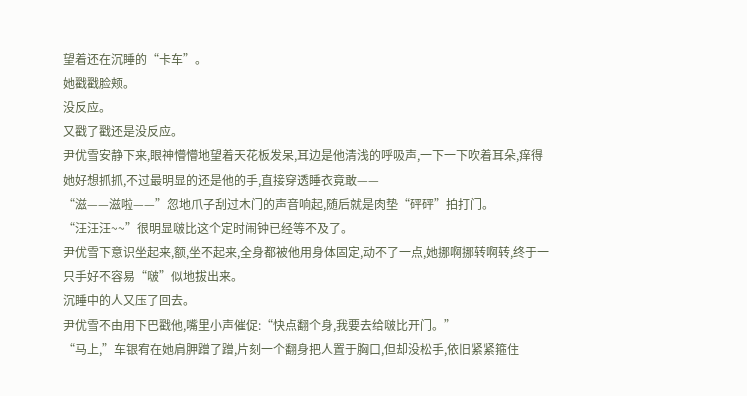望着还在沉睡的“卡车”。
她戳戳脸颊。
没反应。
又戳了戳还是没反应。
尹优雪安静下来,眼神懵懵地望着天花板发呆,耳边是他清浅的呼吸声,一下一下吹着耳朵,痒得她好想抓抓,不过最明显的还是他的手,直接穿透睡衣竟敢——
“滋——滋啦——”忽地爪子刮过木门的声音响起,随后就是肉垫“砰砰”拍打门。
“汪汪汪~~”很明显啵比这个定时闹钟已经等不及了。
尹优雪下意识坐起来,额,坐不起来,全身都被他用身体固定,动不了一点,她挪啊挪转啊转,终于一只手好不容易“啵”似地拔出来。
沉睡中的人又压了回去。
尹优雪不由用下巴戳他,嘴里小声催促:“快点翻个身,我要去给啵比开门。”
“马上,”车银宥在她肩胛蹭了蹭,片刻一个翻身把人置于胸口,但却没松手,依旧紧紧箍住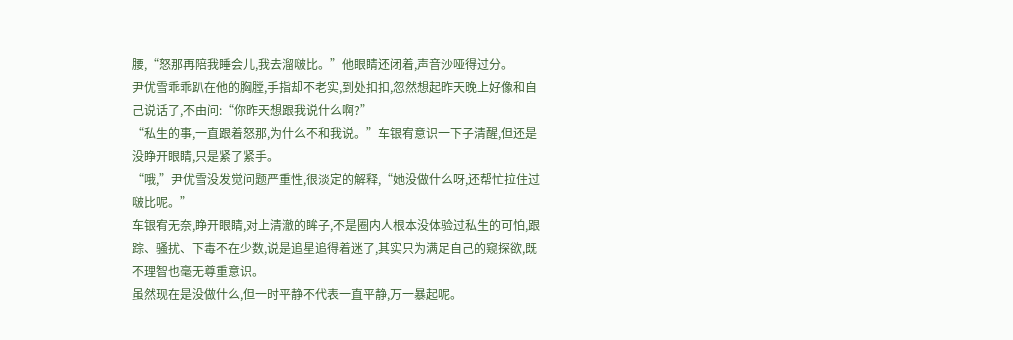腰,“怒那再陪我睡会儿,我去溜啵比。”他眼睛还闭着,声音沙哑得过分。
尹优雪乖乖趴在他的胸膛,手指却不老实,到处扣扣,忽然想起昨天晚上好像和自己说话了,不由问:“你昨天想跟我说什么啊?”
“私生的事,一直跟着怒那,为什么不和我说。”车银宥意识一下子清醒,但还是没睁开眼睛,只是紧了紧手。
“哦,”尹优雪没发觉问题严重性,很淡定的解释,“她没做什么呀,还帮忙拉住过啵比呢。”
车银宥无奈,睁开眼睛,对上清澈的眸子,不是圈内人根本没体验过私生的可怕,跟踪、骚扰、下毒不在少数,说是追星追得着迷了,其实只为满足自己的窥探欲,既不理智也毫无尊重意识。
虽然现在是没做什么,但一时平静不代表一直平静,万一暴起呢。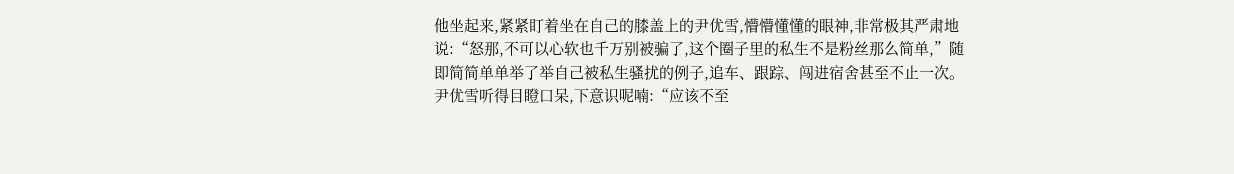他坐起来,紧紧盯着坐在自己的膝盖上的尹优雪,懵懵懂懂的眼神,非常极其严肃地说:“怒那,不可以心软也千万别被骗了,这个圈子里的私生不是粉丝那么简单,”随即简简单单举了举自己被私生骚扰的例子,追车、跟踪、闯进宿舍甚至不止一次。
尹优雪听得目瞪口呆,下意识呢喃:“应该不至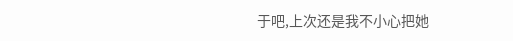于吧,上次还是我不小心把她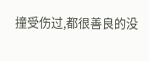撞受伤过,都很善良的没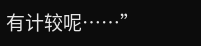有计较呢……”